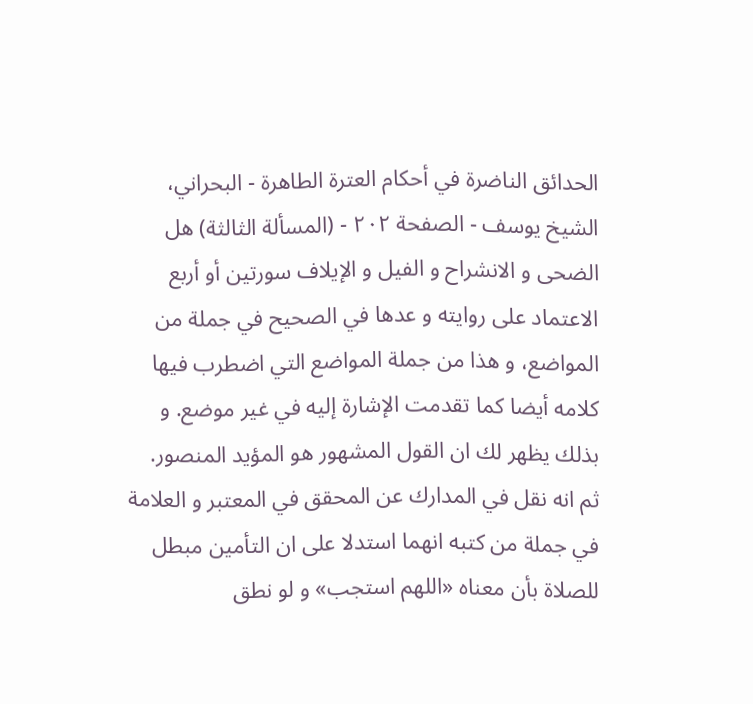الحدائق الناضرة في أحكام العترة الطاهرة - البحراني، الشيخ يوسف - الصفحة ٢٠٢ - (المسألة الثالثة) هل الضحى و الانشراح و الفيل و الإيلاف سورتين أو أربع
الاعتماد على روايته و عدها في الصحيح في جملة من المواضع، و هذا من جملة المواضع التي اضطرب فيها كلامه أيضا كما تقدمت الإشارة إليه في غير موضع. و بذلك يظهر لك ان القول المشهور هو المؤيد المنصور.
ثم انه نقل في المدارك عن المحقق في المعتبر و العلامة في جملة من كتبه انهما استدلا على ان التأمين مبطل للصلاة بأن معناه «اللهم استجب» و لو نطق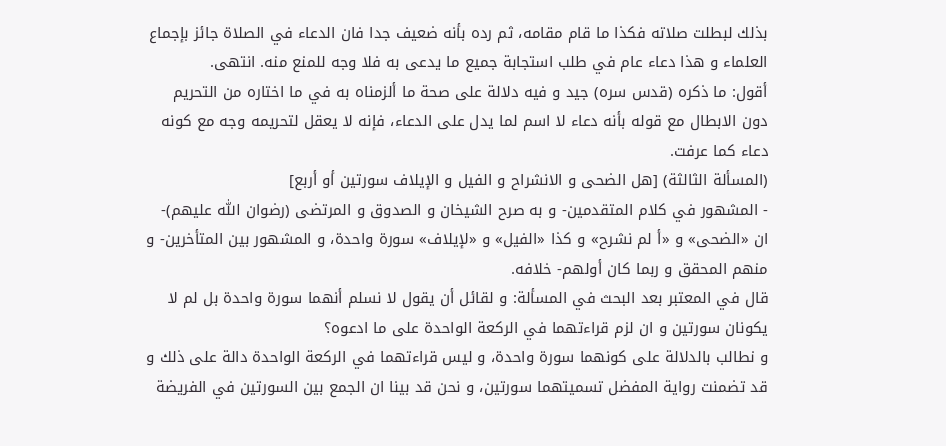بذلك لبطلت صلاته فكذا ما قام مقامه، ثم رده بأنه ضعيف جدا فان الدعاء في الصلاة جائز بإجماع العلماء و هذا دعاء عام في طلب استجابة جميع ما يدعى به فلا وجه للمنع منه. انتهى.
أقول: ما ذكره (قدس سره) جيد و فيه دلالة على صحة ما ألزمناه به في ما اختاره من التحريم دون الابطال مع قوله بأنه دعاء لا اسم لما يدل على الدعاء، فإنه لا يعقل لتحريمه وجه مع كونه دعاء كما عرفت.
(المسألة الثالثة) [هل الضحى و الانشراح و الفيل و الإيلاف سورتين أو أربع]
- المشهور في كلام المتقدمين- و به صرح الشيخان و الصدوق و المرتضى (رضوان اللّٰه عليهم)- ان «الضحى» و «أ لم نشرح» و كذا «الفيل» و «لإيلاف» سورة واحدة، و المشهور بين المتأخرين- و منهم المحقق و ربما كان أولهم- خلافه.
قال في المعتبر بعد البحث في المسألة: و لقائل أن يقول لا نسلم أنهما سورة واحدة بل لم لا يكونان سورتين و ان لزم قراءتهما في الركعة الواحدة على ما ادعوه؟
و نطالب بالدلالة على كونهما سورة واحدة، و ليس قراءتهما في الركعة الواحدة دالة على ذلك و قد تضمنت رواية المفضل تسميتهما سورتين، و نحن قد بينا ان الجمع بين السورتين في الفريضة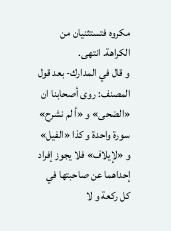مكروه فتستثنيان من الكراهة. انتهى.
و قال في المدارك- بعد قول المصنف: روى أصحابنا ان «الضحى» و «أ لم نشرح» سورة واحدة و كذا «الفيل» و «لإيلاف» فلا يجوز إفراد إحداهما عن صاحبتها في كل ركعة و لا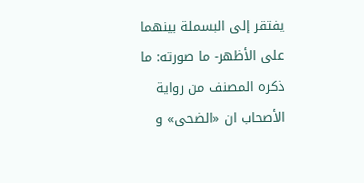يفتقر إلى البسملة بينهما على الأظهر- ما صورته: ما ذكره المصنف من رواية الأصحاب ان «الضحى» و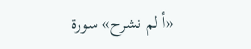«أ لم نشرح» سورة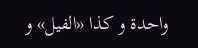واحدة و كذا «الفيل» و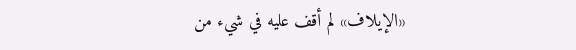«الإيلاف» لم أقف عليه في شيء من